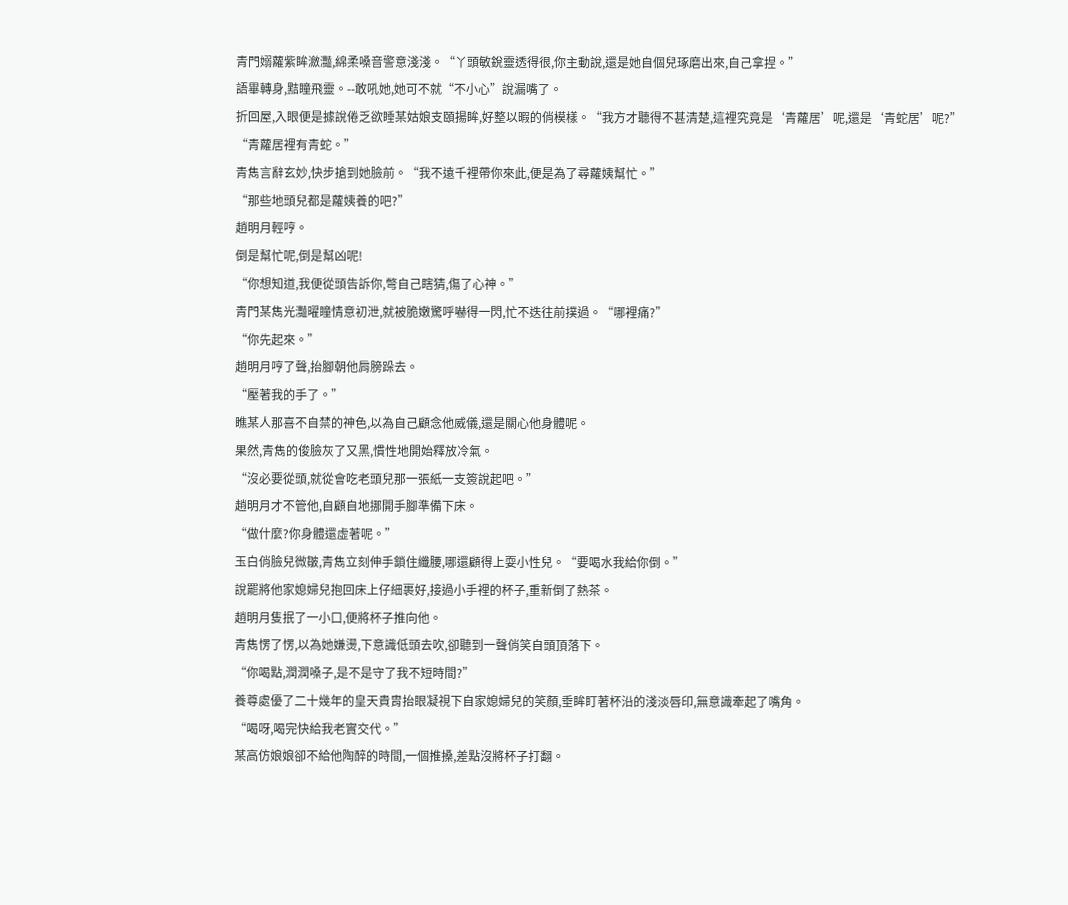青門嫋蘿紫眸瀲灩,綿柔嗓音警意淺淺。“丫頭敏銳靈透得很,你主動說,還是她自個兒琢磨出來,自己拿捏。”
語畢轉身,黠瞳飛靈。--敢吼她,她可不就“不小心”說漏嘴了。
折回屋,入眼便是據說倦乏欲睡某姑娘支頤揚眸,好整以暇的俏模樣。“我方才聽得不甚清楚,這裡究竟是‘青蘿居’呢,還是‘青蛇居’呢?”
“青蘿居裡有青蛇。”
青雋言辭玄妙,快步搶到她臉前。“我不遠千裡帶你來此,便是為了尋蘿姨幫忙。”
“那些地頭兒都是蘿姨養的吧?”
趙明月輕哼。
倒是幫忙呢,倒是幫凶呢!
“你想知道,我便從頭告訴你,彆自己瞎猜,傷了心神。”
青門某雋光灩曜瞳情意初泄,就被脆嫩驚呼嚇得一閃,忙不迭往前撲過。“哪裡痛?”
“你先起來。”
趙明月哼了聲,抬腳朝他肩膀跺去。
“壓著我的手了。”
瞧某人那喜不自禁的神色,以為自己顧念他威儀,還是關心他身體呢。
果然,青雋的俊臉灰了又黑,慣性地開始釋放冷氣。
“沒必要從頭,就從會吃老頭兒那一張紙一支簽說起吧。”
趙明月才不管他,自顧自地挪開手腳準備下床。
“做什麼?你身體還虛著呢。”
玉白俏臉兒微皺,青雋立刻伸手鎖住纖腰,哪還顧得上耍小性兒。“要喝水我給你倒。”
說罷將他家媳婦兒抱回床上仔細裹好,接過小手裡的杯子,重新倒了熱茶。
趙明月隻抿了一小口,便將杯子推向他。
青雋愣了愣,以為她嫌燙,下意識低頭去吹,卻聽到一聲俏笑自頭頂落下。
“你喝點,潤潤嗓子,是不是守了我不短時間?”
養尊處優了二十幾年的皇天貴胄抬眼凝視下自家媳婦兒的笑顏,垂眸盯著杯沿的淺淡唇印,無意識牽起了嘴角。
“喝呀,喝完快給我老實交代。”
某高仿娘娘卻不給他陶醉的時間,一個推搡,差點沒將杯子打翻。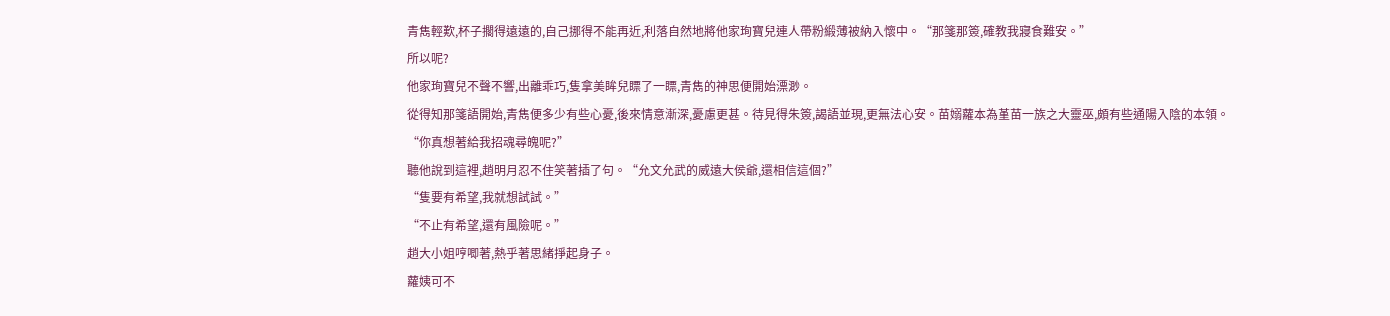青雋輕歎,杯子擱得遠遠的,自己挪得不能再近,利落自然地將他家珣寶兒連人帶粉緞薄被納入懷中。“那箋那簽,確教我寢食難安。”
所以呢?
他家珣寶兒不聲不響,出離乖巧,隻拿美眸兒瞟了一瞟,青雋的神思便開始漂渺。
從得知那箋語開始,青雋便多少有些心憂,後來情意漸深,憂慮更甚。待見得朱簽,謁語並現,更無法心安。苗嫋蘿本為堇苗一族之大靈巫,頗有些通陽入陰的本領。
“你真想著給我招魂尋魄呢?”
聽他說到這裡,趙明月忍不住笑著插了句。“允文允武的威遠大侯爺,還相信這個?”
“隻要有希望,我就想試試。”
“不止有希望,還有風險呢。”
趙大小姐哼唧著,熱乎著思緒掙起身子。
蘿姨可不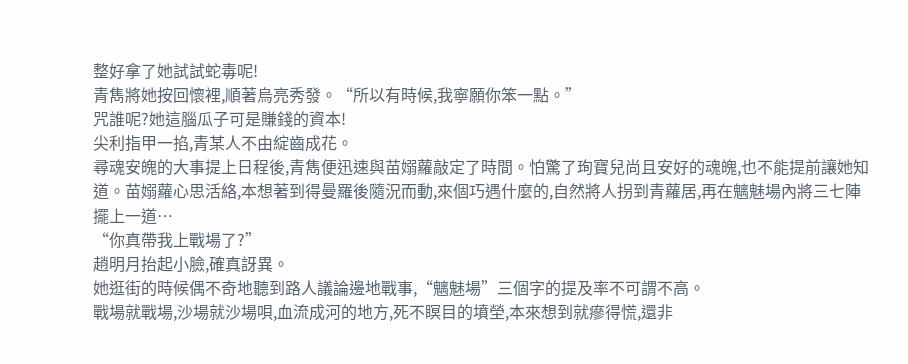整好拿了她試試蛇毒呢!
青雋將她按回懷裡,順著烏亮秀發。“所以有時候,我寧願你笨一點。”
咒誰呢?她這腦瓜子可是賺錢的資本!
尖利指甲一掐,青某人不由綻齒成花。
尋魂安魄的大事提上日程後,青雋便迅速與苗嫋蘿敲定了時間。怕驚了珣寶兒尚且安好的魂魄,也不能提前讓她知道。苗嫋蘿心思活絡,本想著到得曼羅後隨況而動,來個巧遇什麼的,自然將人拐到青蘿居,再在魑魅場內將三七陣擺上一道…
“你真帶我上戰場了?”
趙明月抬起小臉,確真訝異。
她逛街的時候偶不奇地聽到路人議論邊地戰事,“魑魅場”三個字的提及率不可謂不高。
戰場就戰場,沙場就沙場唄,血流成河的地方,死不瞑目的墳塋,本來想到就瘮得慌,還非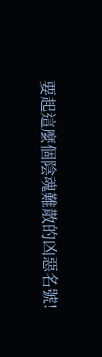要起這麼個陰魂難散的凶惡名號!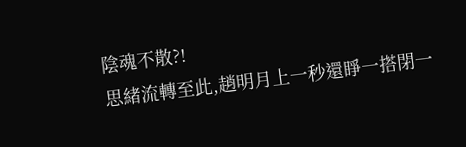陰魂不散?!
思緒流轉至此,趙明月上一秒還睜一搭閉一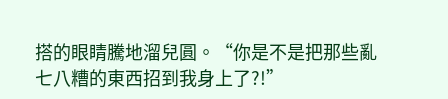搭的眼睛騰地溜兒圓。“你是不是把那些亂七八糟的東西招到我身上了?!”